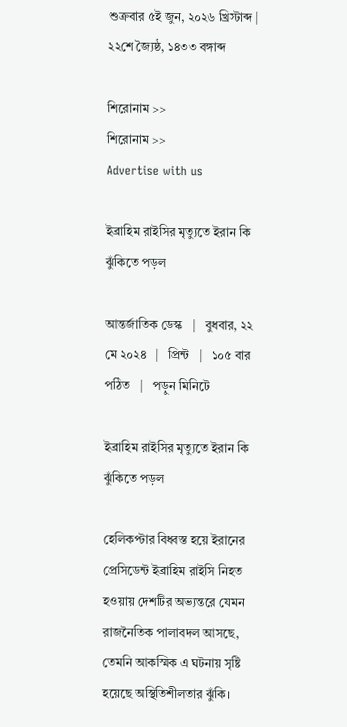শুক্রবার ৫ই জুন, ২০২৬ খ্রিস্টাব্দ | ২২শে জ্যৈষ্ঠ, ১৪৩৩ বঙ্গাব্দ

শিরোনাম >>
শিরোনাম >>
Advertise with us

ইব্রাহিম রাইসির মৃত্যুতে ইরান কি ঝুঁকিতে পড়ল

আন্তর্জাতিক ডেস্ক   |   বুধবার, ২২ মে ২০২৪   |   প্রিন্ট   |   ১০৫ বার পঠিত   |   পড়ুন মিনিটে

ইব্রাহিম রাইসির মৃত্যুতে ইরান কি ঝুঁকিতে পড়ল

হেলিকপ্টার বিধ্বস্ত হয়ে ইরানের প্রেসিডেন্ট ইব্রাহিম রাইসি নিহত হওয়ায় দেশটির অভ্যন্তরে যেমন রাজনৈতিক পালাবদল আসছে, তেমনি আকস্মিক এ ঘটনায় সৃষ্টি হয়েছে অস্থিতিশীলতার ঝুঁকি।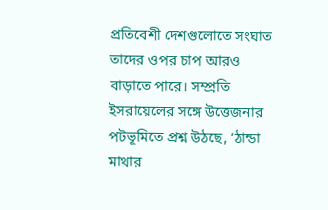প্রতিবেশী দেশগুলোতে সংঘাত তাদের ওপর চাপ আরও বাড়াতে পারে। সম্প্রতি ইসরায়েলের সঙ্গে উত্তেজনার পটভূমিতে প্রশ্ন উঠছে, ‘ঠান্ডা মাথার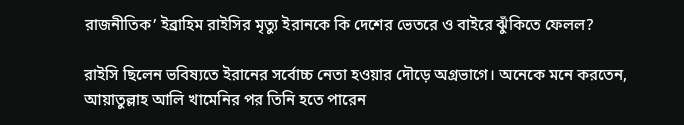রাজনীতিক’ ইব্রাহিম রাইসির মৃত্যু ইরানকে কি দেশের ভেতরে ও বাইরে ঝুঁকিতে ফেলল?

রাইসি ছিলেন ভবিষ্যতে ইরানের সর্বোচ্চ নেতা হওয়ার দৌড়ে অগ্রভাগে। অনেকে মনে করতেন, আয়াতুল্লাহ আলি খামেনির পর তিনি হতে পারেন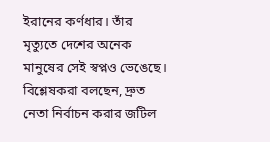ইরানের কর্ণধার। তাঁর মৃত্যুতে দেশের অনেক মানুষের সেই স্বপ্নও ভেঙেছে। বিশ্লেষকরা বলছেন, দ্রুত নেতা নির্বাচন করার জটিল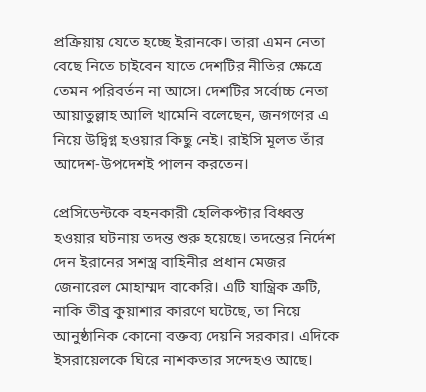প্রক্রিয়ায় যেতে হচ্ছে ইরানকে। তারা এমন নেতা বেছে নিতে চাইবেন যাতে দেশটির নীতির ক্ষেত্রে তেমন পরিবর্তন না আসে। দেশটির সর্বোচ্চ নেতা আয়াতুল্লাহ আলি খামেনি বলেছেন, জনগণের এ নিয়ে উদ্বিগ্ন হওয়ার কিছু নেই। রাইসি মূলত তাঁর আদেশ-উপদেশই পালন করতেন।

প্রেসিডেন্টকে বহনকারী হেলিকপ্টার বিধ্বস্ত হওয়ার ঘটনায় তদন্ত শুরু হয়েছে। তদন্তের নির্দেশ দেন ইরানের সশস্ত্র বাহিনীর প্রধান মেজর জেনারেল মোহাম্মদ বাকেরি। এটি যান্ত্রিক ত্রুটি, নাকি তীব্র কুয়াশার কারণে ঘটেছে, তা নিয়ে আনুষ্ঠানিক কোনো বক্তব্য দেয়নি সরকার। এদিকে ইসরায়েলকে ঘিরে নাশকতার সন্দেহও আছে।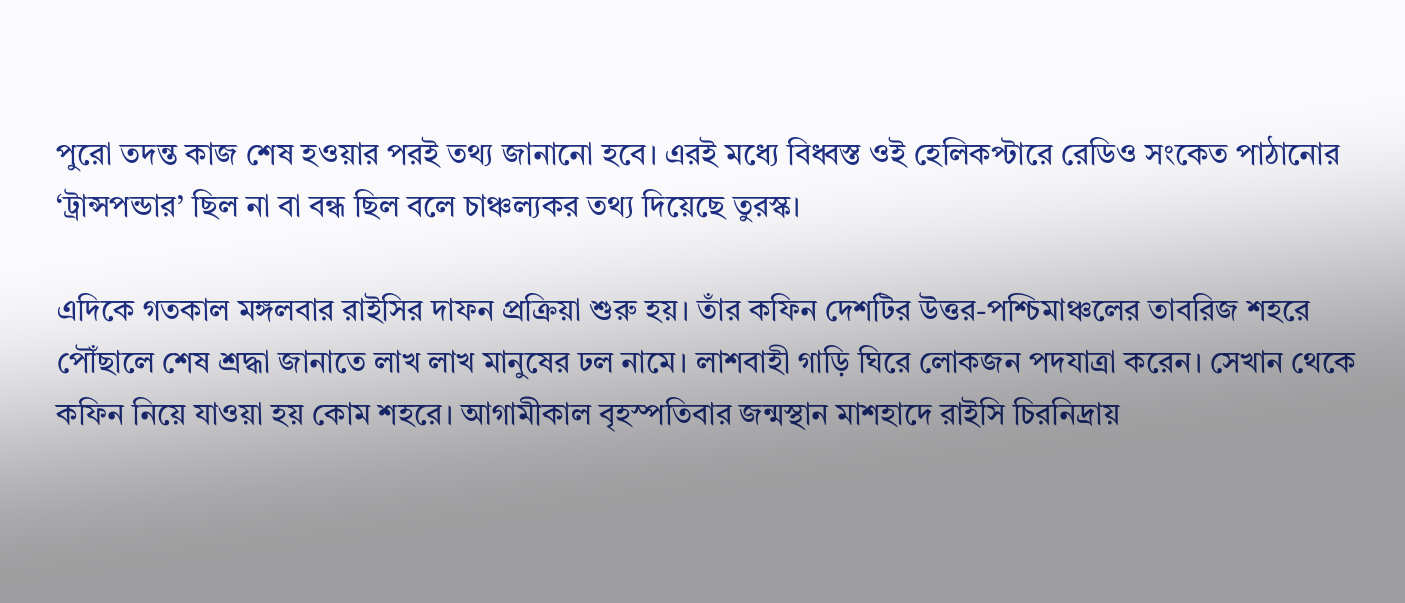পুরো তদন্ত কাজ শেষ হওয়ার পরই তথ্য জানানো হবে। এরই মধ্যে বিধ্বস্ত ওই হেলিকপ্টারে রেডিও সংকেত পাঠানোর ‘ট্রান্সপন্ডার’ ছিল না বা বন্ধ ছিল বলে চাঞ্চল্যকর তথ্য দিয়েছে তুরস্ক।

এদিকে গতকাল মঙ্গলবার রাইসির দাফন প্রক্রিয়া শুরু হয়। তাঁর কফিন দেশটির উত্তর-পশ্চিমাঞ্চলের তাবরিজ শহরে পৌঁছালে শেষ শ্রদ্ধা জানাতে লাখ লাখ মানুষের ঢল নামে। লাশবাহী গাড়ি ঘিরে লোকজন পদযাত্রা করেন। সেখান থেকে কফিন নিয়ে যাওয়া হয় কোম শহরে। আগামীকাল বৃহস্পতিবার জন্মস্থান মাশহাদে রাইসি চিরনিদ্রায়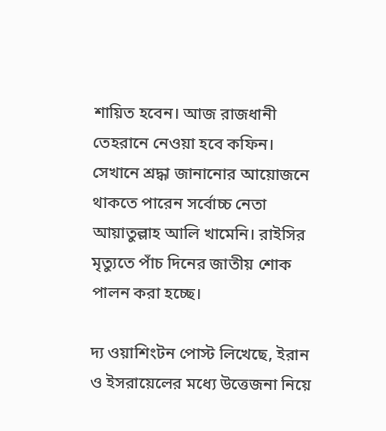শায়িত হবেন। আজ রাজধানী তেহরানে নেওয়া হবে কফিন। সেখানে শ্রদ্ধা জানানোর আয়োজনে থাকতে পারেন সর্বোচ্চ নেতা আয়াতুল্লাহ আলি খামেনি। রাইসির মৃত্যুতে পাঁচ দিনের জাতীয় শোক পালন করা হচ্ছে।

দ্য ওয়াশিংটন পোস্ট লিখেছে, ইরান ও ইসরায়েলের মধ্যে উত্তেজনা নিয়ে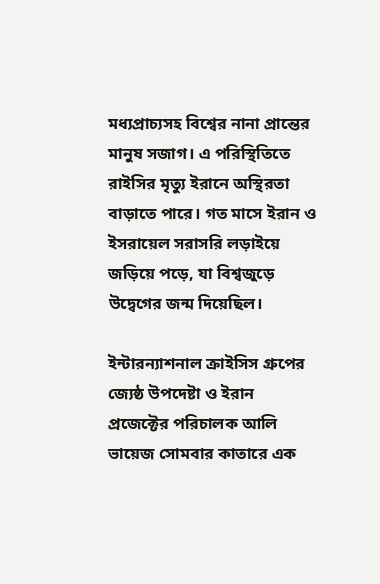মধ্যপ্রাচ্যসহ বিশ্বের নানা প্রান্তের মানুষ সজাগ। এ পরিস্থিতিতে রাইসির মৃত্যু ইরানে অস্থিরতা বাড়াতে পারে। গত মাসে ইরান ও ইসরায়েল সরাসরি লড়াইয়ে জড়িয়ে পড়ে, যা বিশ্বজুড়ে উদ্বেগের জন্ম দিয়েছিল।

ইন্টারন্যাশনাল ক্রাইসিস গ্রুপের জ্যেষ্ঠ উপদেষ্টা ও ইরান প্রজেক্টের পরিচালক আলি ভায়েজ সোমবার কাতারে এক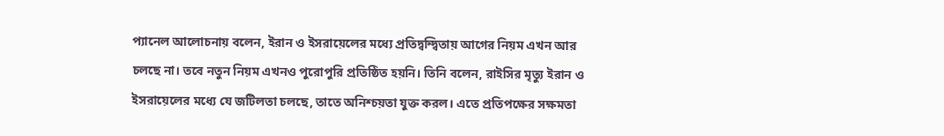প্যানেল আলোচনায় বলেন, ইরান ও ইসরায়েলের মধ্যে প্রতিদ্বন্দ্বিতায় আগের নিয়ম এখন আর চলছে না। তবে নতুন নিয়ম এখনও পুরোপুরি প্রতিষ্ঠিত হয়নি। তিনি বলেন, রাইসির মৃত্যু ইরান ও ইসরায়েলের মধ্যে যে জটিলতা চলছে, তাতে অনিশ্চয়তা যুক্ত করল। এতে প্রতিপক্ষের সক্ষমতা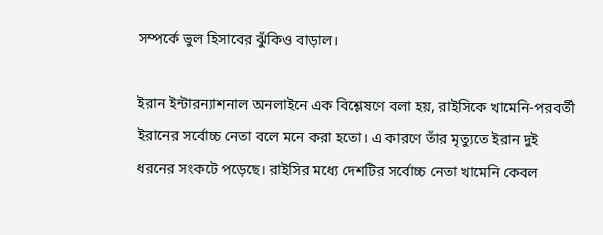সম্পর্কে ভুল হিসাবের ঝুঁকিও বাড়াল।

ইরান ইন্টারন্যাশনাল অনলাইনে এক বিশ্লেষণে বলা হয়, রাইসিকে খামেনি-পরবর্তী ইরানের সর্বোচ্চ নেতা বলে মনে করা হতো। এ কারণে তাঁর মৃত্যুতে ইরান দুই ধরনের সংকটে পড়েছে। রাইসির মধ্যে দেশটির সর্বোচ্চ নেতা খামেনি কেবল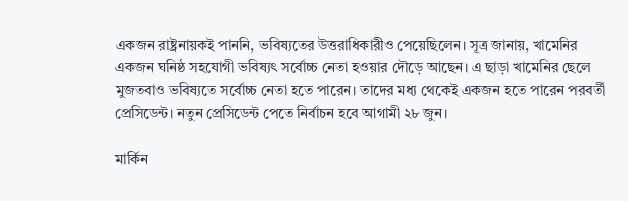একজন রাষ্ট্রনায়কই পাননি, ভবিষ্যতের উত্তরাধিকারীও পেয়েছিলেন। সূত্র জানায়, খামেনির একজন ঘনিষ্ঠ সহযোগী ভবিষ্যৎ সর্বোচ্চ নেতা হওয়ার দৌড়ে আছেন। এ ছাড়া খামেনির ছেলে মুজতবাও ভবিষ্যতে সর্বোচ্চ নেতা হতে পারেন। তাদের মধ্য থেকেই একজন হতে পারেন পরবর্তী প্রেসিডেন্ট। নতুন প্রেসিডেন্ট পেতে নির্বাচন হবে আগামী ২৮ জুন।

মার্কিন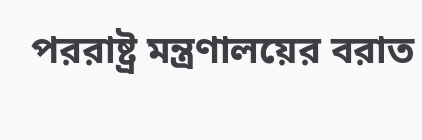পররাষ্ট্র মন্ত্রণালয়ের বরাত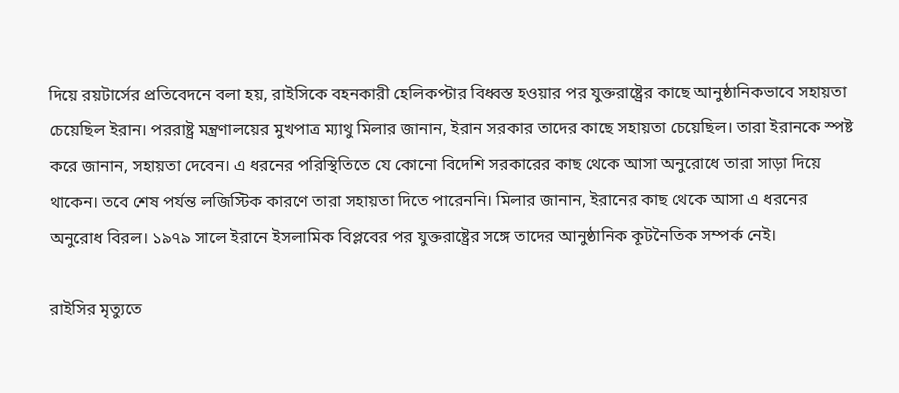দিয়ে রয়টার্সের প্রতিবেদনে বলা হয়, রাইসিকে বহনকারী হেলিকপ্টার বিধ্বস্ত হওয়ার পর যুক্তরাষ্ট্রের কাছে আনুষ্ঠানিকভাবে সহায়তা চেয়েছিল ইরান। পররাষ্ট্র মন্ত্রণালয়ের মুখপাত্র ম্যাথু মিলার জানান, ইরান সরকার তাদের কাছে সহায়তা চেয়েছিল। তারা ইরানকে স্পষ্ট করে জানান, সহায়তা দেবেন। এ ধরনের পরিস্থিতিতে যে কোনো বিদেশি সরকারের কাছ থেকে আসা অনুরোধে তারা সাড়া দিয়ে থাকেন। তবে শেষ পর্যন্ত লজিস্টিক কারণে তারা সহায়তা দিতে পারেননি। মিলার জানান, ইরানের কাছ থেকে আসা এ ধরনের অনুরোধ বিরল। ১৯৭৯ সালে ইরানে ইসলামিক বিপ্লবের পর যুক্তরাষ্ট্রের সঙ্গে তাদের আনুষ্ঠানিক কূটনৈতিক সম্পর্ক নেই।

রাইসির মৃত্যুতে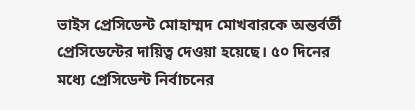ভাইস প্রেসিডেন্ট মোহাম্মদ মোখবারকে অন্তর্বর্তী প্রেসিডেন্টের দায়িত্ব দেওয়া হয়েছে। ৫০ দিনের মধ্যে প্রেসিডেন্ট নির্বাচনের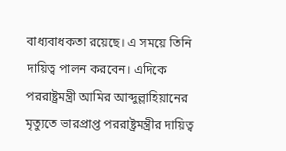বাধ্যবাধকতা রয়েছে। এ সময়ে তিনি দায়িত্ব পালন করবেন। এদিকে পররাষ্ট্রমন্ত্রী আমির আব্দুল্লাহিয়ানের মৃত্যুতে ভারপ্রাপ্ত পররাষ্ট্রমন্ত্রীর দায়িত্ব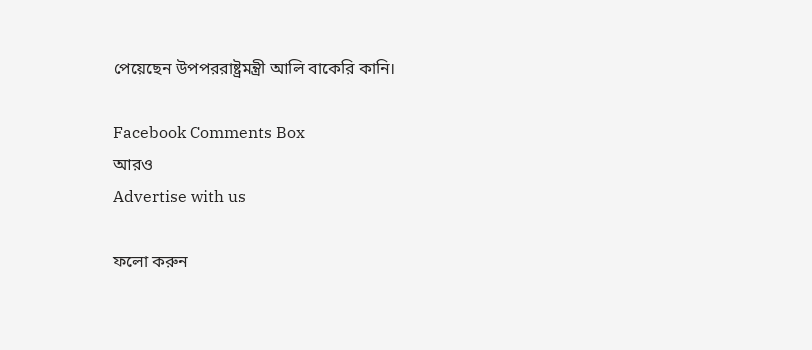পেয়েছেন উপপররাষ্ট্রমন্ত্রী আলি বাকেরি কানি।

Facebook Comments Box
আরও
Advertise with us

ফলো করুন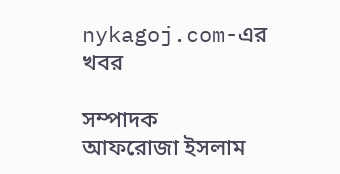nykagoj.com-এর খবর

সম্পাদক
আফরোজা ইসলাম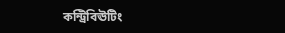কন্ট্রিবিঊটিং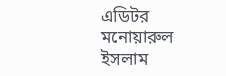এডিটর
মনোয়ারুল ইসলাম